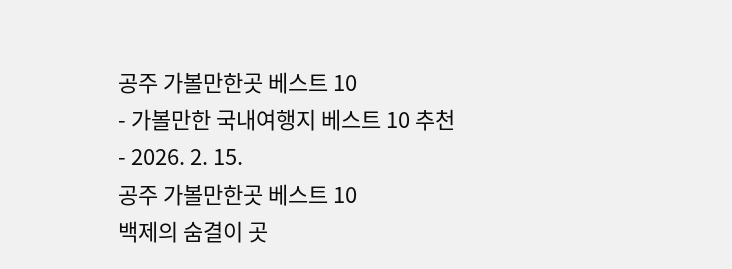공주 가볼만한곳 베스트 10
- 가볼만한 국내여행지 베스트 10 추천
- 2026. 2. 15.
공주 가볼만한곳 베스트 10
백제의 숨결이 곳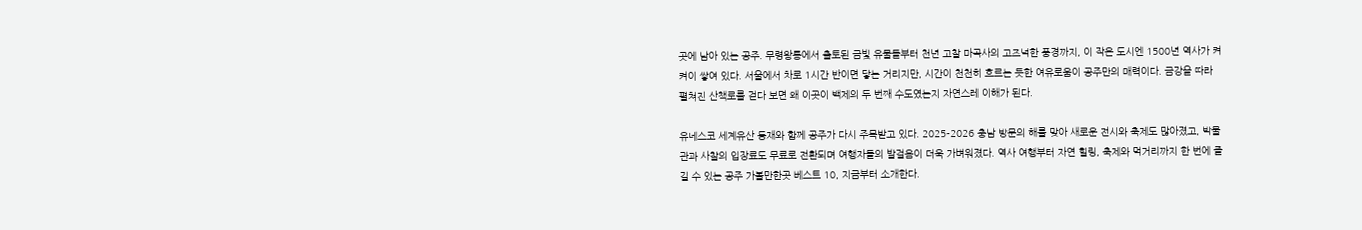곳에 남아 있는 공주. 무령왕릉에서 출토된 금빛 유물들부터 천년 고찰 마곡사의 고즈넉한 풍경까지, 이 작은 도시엔 1500년 역사가 켜켜이 쌓여 있다. 서울에서 차로 1시간 반이면 닿는 거리지만, 시간이 천천히 흐르는 듯한 여유로움이 공주만의 매력이다. 금강을 따라 펼쳐진 산책로를 걷다 보면 왜 이곳이 백제의 두 번째 수도였는지 자연스레 이해가 된다.

유네스코 세계유산 등재와 함께 공주가 다시 주목받고 있다. 2025-2026 충남 방문의 해를 맞아 새로운 전시와 축제도 많아졌고, 박물관과 사찰의 입장료도 무료로 전환되며 여행자들의 발걸음이 더욱 가벼워졌다. 역사 여행부터 자연 힐링, 축제와 먹거리까지 한 번에 즐길 수 있는 공주 가볼만한곳 베스트 10, 지금부터 소개한다.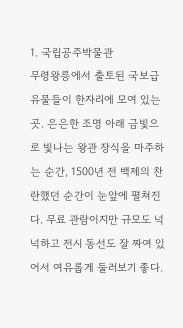1. 국립공주박물관
무령왕릉에서 출토된 국보급 유물들이 한자리에 모여 있는 곳. 은은한 조명 아래 금빛으로 빛나는 왕관 장식을 마주하는 순간, 1500년 전 백제의 찬란했던 순간이 눈앞에 펼쳐진다. 무료 관람이지만 규모도 넉넉하고 전시 동선도 잘 짜여 있어서 여유롭게 둘러보기 좋다.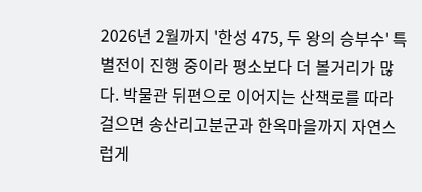2026년 2월까지 '한성 475, 두 왕의 승부수' 특별전이 진행 중이라 평소보다 더 볼거리가 많다. 박물관 뒤편으로 이어지는 산책로를 따라 걸으면 송산리고분군과 한옥마을까지 자연스럽게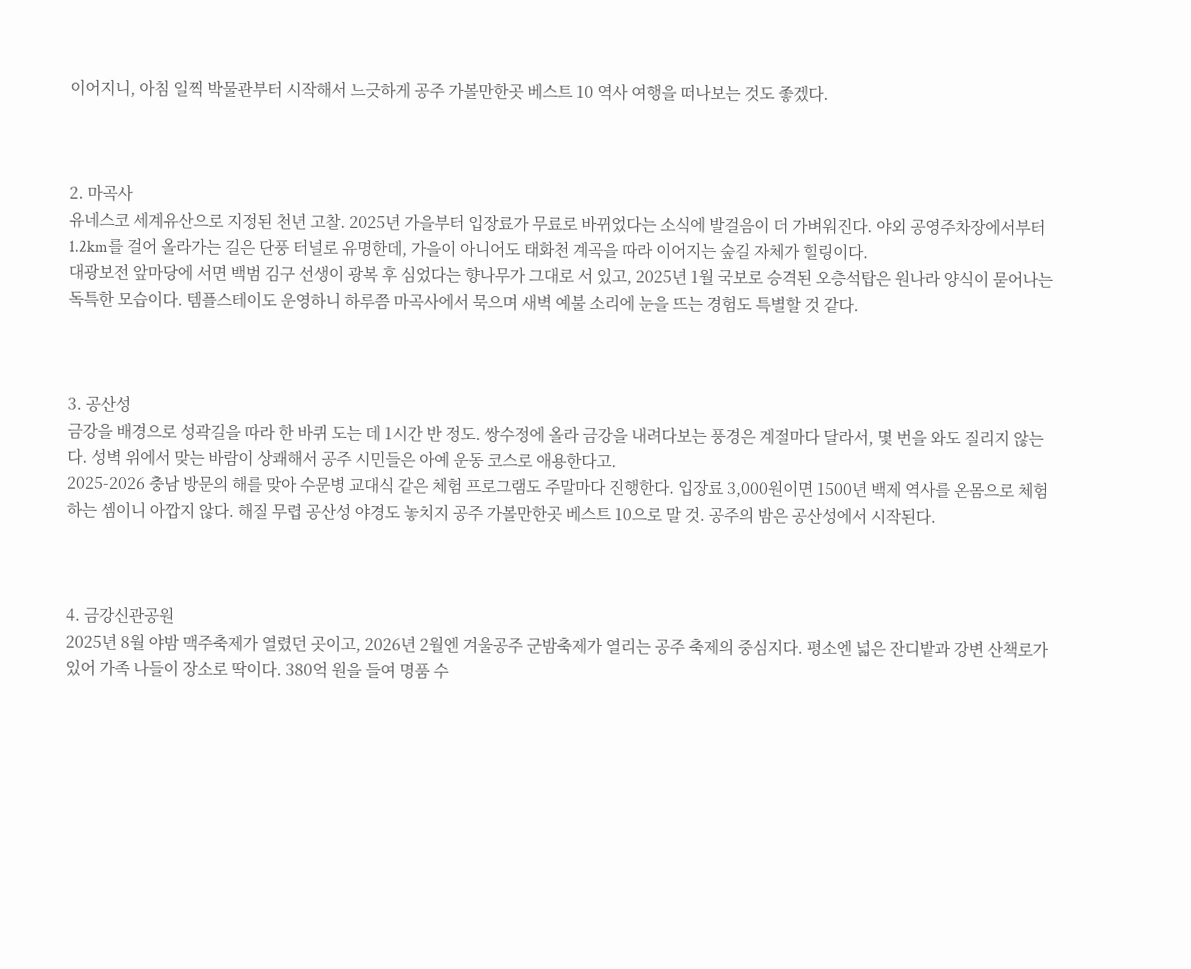이어지니, 아침 일찍 박물관부터 시작해서 느긋하게 공주 가볼만한곳 베스트 10 역사 여행을 떠나보는 것도 좋겠다.



2. 마곡사
유네스코 세계유산으로 지정된 천년 고찰. 2025년 가을부터 입장료가 무료로 바뀌었다는 소식에 발걸음이 더 가벼워진다. 야외 공영주차장에서부터 1.2km를 걸어 올라가는 길은 단풍 터널로 유명한데, 가을이 아니어도 태화천 계곡을 따라 이어지는 숲길 자체가 힐링이다.
대광보전 앞마당에 서면 백범 김구 선생이 광복 후 심었다는 향나무가 그대로 서 있고, 2025년 1월 국보로 승격된 오층석탑은 원나라 양식이 묻어나는 독특한 모습이다. 템플스테이도 운영하니 하루쯤 마곡사에서 묵으며 새벽 예불 소리에 눈을 뜨는 경험도 특별할 것 같다.



3. 공산성
금강을 배경으로 성곽길을 따라 한 바퀴 도는 데 1시간 반 정도. 쌍수정에 올라 금강을 내려다보는 풍경은 계절마다 달라서, 몇 번을 와도 질리지 않는다. 성벽 위에서 맞는 바람이 상쾌해서 공주 시민들은 아예 운동 코스로 애용한다고.
2025-2026 충남 방문의 해를 맞아 수문병 교대식 같은 체험 프로그램도 주말마다 진행한다. 입장료 3,000원이면 1500년 백제 역사를 온몸으로 체험하는 셈이니 아깝지 않다. 해질 무렵 공산성 야경도 놓치지 공주 가볼만한곳 베스트 10으로 말 것. 공주의 밤은 공산성에서 시작된다.



4. 금강신관공원
2025년 8월 야밤 맥주축제가 열렸던 곳이고, 2026년 2월엔 겨울공주 군밤축제가 열리는 공주 축제의 중심지다. 평소엔 넓은 잔디밭과 강변 산책로가 있어 가족 나들이 장소로 딱이다. 380억 원을 들여 명품 수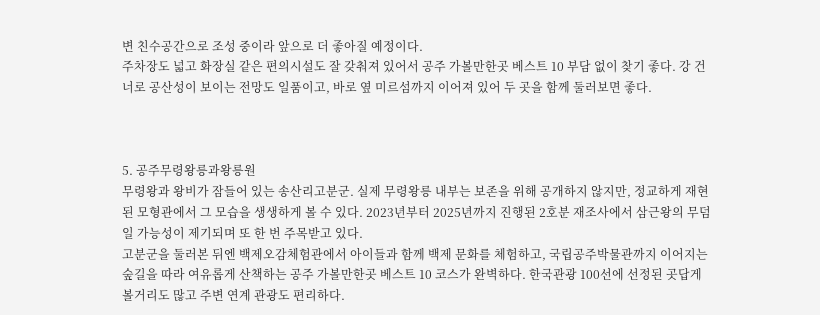변 친수공간으로 조성 중이라 앞으로 더 좋아질 예정이다.
주차장도 넓고 화장실 같은 편의시설도 잘 갖춰져 있어서 공주 가볼만한곳 베스트 10 부담 없이 찾기 좋다. 강 건너로 공산성이 보이는 전망도 일품이고, 바로 옆 미르섬까지 이어져 있어 두 곳을 함께 둘러보면 좋다.



5. 공주무령왕릉과왕릉원
무령왕과 왕비가 잠들어 있는 송산리고분군. 실제 무령왕릉 내부는 보존을 위해 공개하지 않지만, 정교하게 재현된 모형관에서 그 모습을 생생하게 볼 수 있다. 2023년부터 2025년까지 진행된 2호분 재조사에서 삼근왕의 무덤일 가능성이 제기되며 또 한 번 주목받고 있다.
고분군을 둘러본 뒤엔 백제오감체험관에서 아이들과 함께 백제 문화를 체험하고, 국립공주박물관까지 이어지는 숲길을 따라 여유롭게 산책하는 공주 가볼만한곳 베스트 10 코스가 완벽하다. 한국관광 100선에 선정된 곳답게 볼거리도 많고 주변 연계 관광도 편리하다.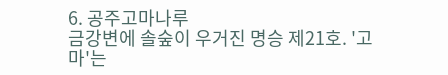6. 공주고마나루
금강변에 솔숲이 우거진 명승 제21호. '고마'는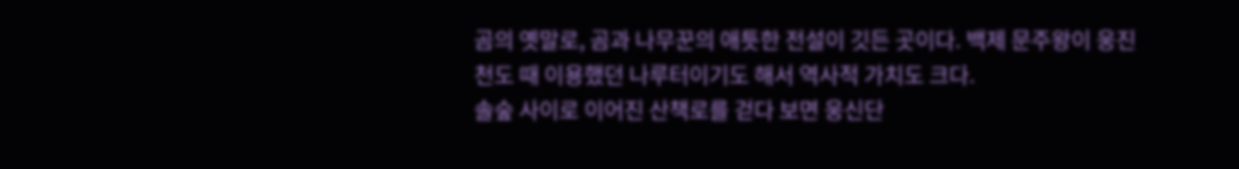곰의 옛말로, 곰과 나무꾼의 애틋한 전설이 깃든 곳이다. 백제 문주왕이 웅진 천도 때 이용했던 나루터이기도 해서 역사적 가치도 크다.
솔숲 사이로 이어진 산책로를 걷다 보면 웅신단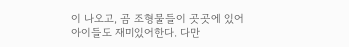이 나오고, 곰 조형물들이 곳곳에 있어 아이들도 재미있어한다. 다만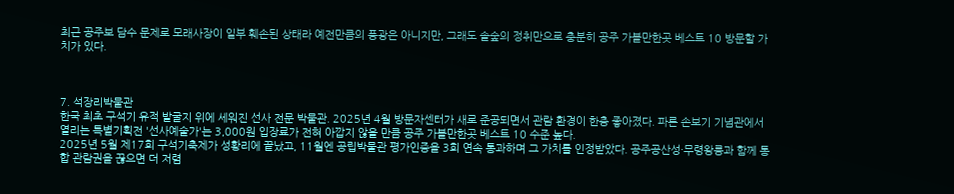최근 공주보 담수 문제로 모래사장이 일부 훼손된 상태라 예전만큼의 풍광은 아니지만, 그래도 솔숲의 정취만으로 충분히 공주 가볼만한곳 베스트 10 방문할 가치가 있다.



7. 석장리박물관
한국 최초 구석기 유적 발굴지 위에 세워진 선사 전문 박물관. 2025년 4월 방문자센터가 새로 준공되면서 관람 환경이 한층 좋아졌다. 파른 손보기 기념관에서 열리는 특별기획전 '선사예술가'는 3,000원 입장료가 전혀 아깝지 않을 만큼 공주 가볼만한곳 베스트 10 수준 높다.
2025년 5월 제17회 구석기축제가 성황리에 끝났고, 11월엔 공립박물관 평가인증을 3회 연속 통과하며 그 가치를 인정받았다. 공주공산성·무령왕릉과 함께 통합 관람권을 끊으면 더 저렴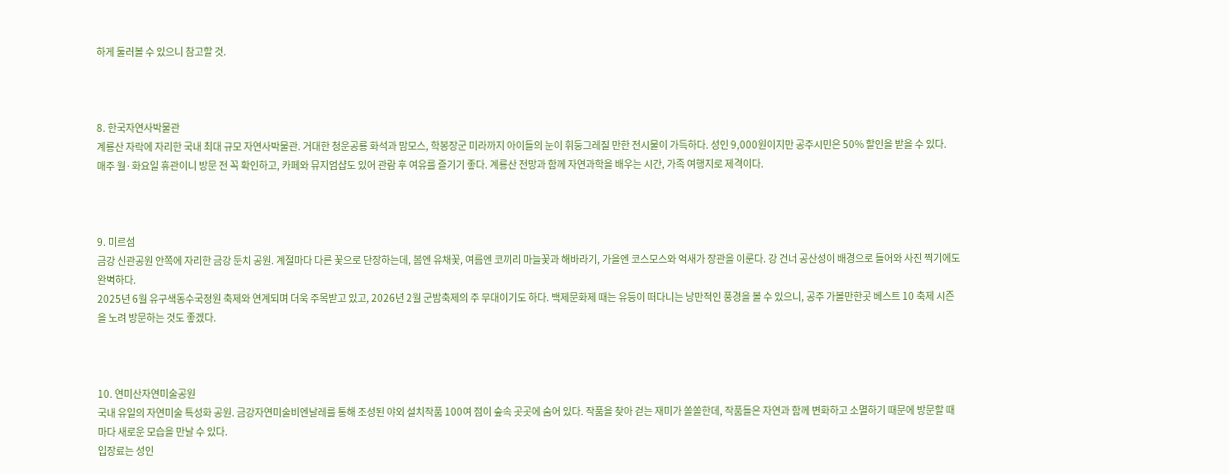하게 둘러볼 수 있으니 참고할 것.



8. 한국자연사박물관
계룡산 자락에 자리한 국내 최대 규모 자연사박물관. 거대한 청운공룡 화석과 맘모스, 학봉장군 미라까지 아이들의 눈이 휘둥그레질 만한 전시물이 가득하다. 성인 9,000원이지만 공주시민은 50% 할인을 받을 수 있다.
매주 월·화요일 휴관이니 방문 전 꼭 확인하고, 카페와 뮤지엄샵도 있어 관람 후 여유를 즐기기 좋다. 계룡산 전망과 함께 자연과학을 배우는 시간, 가족 여행지로 제격이다.



9. 미르섬
금강 신관공원 안쪽에 자리한 금강 둔치 공원. 계절마다 다른 꽃으로 단장하는데, 봄엔 유채꽃, 여름엔 코끼리 마늘꽃과 해바라기, 가을엔 코스모스와 억새가 장관을 이룬다. 강 건너 공산성이 배경으로 들어와 사진 찍기에도 완벽하다.
2025년 6월 유구색동수국정원 축제와 연계되며 더욱 주목받고 있고, 2026년 2월 군밤축제의 주 무대이기도 하다. 백제문화제 때는 유등이 떠다니는 낭만적인 풍경을 볼 수 있으니, 공주 가볼만한곳 베스트 10 축제 시즌을 노려 방문하는 것도 좋겠다.



10. 연미산자연미술공원
국내 유일의 자연미술 특성화 공원. 금강자연미술비엔날레를 통해 조성된 야외 설치작품 100여 점이 숲속 곳곳에 숨어 있다. 작품을 찾아 걷는 재미가 쏠쏠한데, 작품들은 자연과 함께 변화하고 소멸하기 때문에 방문할 때마다 새로운 모습을 만날 수 있다.
입장료는 성인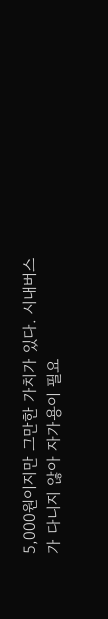5,000원이지만 그만한 가치가 있다. 시내버스가 다니지 않아 자가용이 필요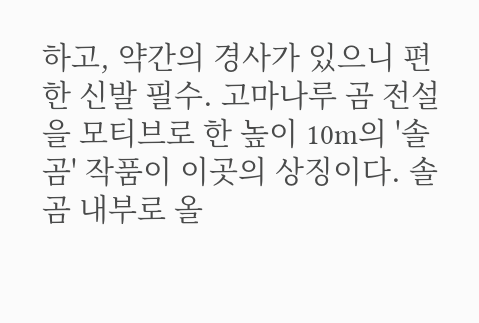하고, 약간의 경사가 있으니 편한 신발 필수. 고마나루 곰 전설을 모티브로 한 높이 10m의 '솔곰' 작품이 이곳의 상징이다. 솔곰 내부로 올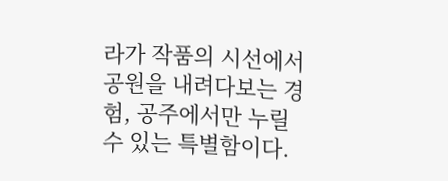라가 작품의 시선에서 공원을 내려다보는 경험, 공주에서만 누릴 수 있는 특별함이다.